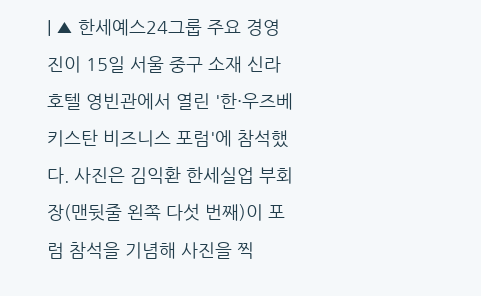| ▲ 한세예스24그룹 주요 경영진이 15일 서울 중구 소재 신라호텔 영빈관에서 열린 '한·우즈베키스탄 비즈니스 포럼'에 참석했다. 사진은 김익환 한세실업 부회장(맨뒷줄 왼쪽 다섯 번째)이 포럼 참석을 기념해 사진을 찍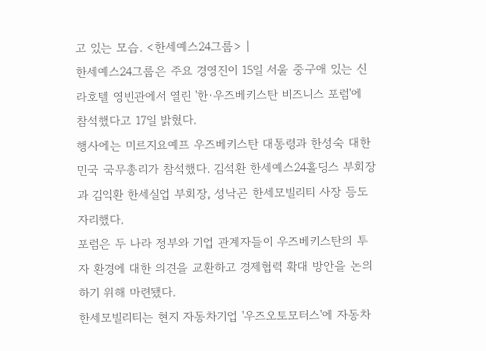고 있는 모습. <한세예스24그룹> |
한세예스24그룹은 주요 경영진이 15일 서울 중구애 있는 신라호텔 영빈관에서 열린 '한·우즈베키스탄 비즈니스 포럼'에 참석했다고 17일 밝혔다.
행사에는 미르지요예프 우즈베키스탄 대통령과 한성숙 대한민국 국무총리가 참석했다. 김석환 한세예스24홀딩스 부회장과 김익환 한세실업 부회장, 성낙곤 한세모빌리티 사장 등도 자리했다.
포럼은 두 나라 정부와 기업 관계자들이 우즈베키스탄의 투자 환경에 대한 의견을 교환하고 경제협력 확대 방안을 논의하기 위해 마련됐다.
한세모빌리티는 현지 자동차기업 '우즈오토모터스'에 자동차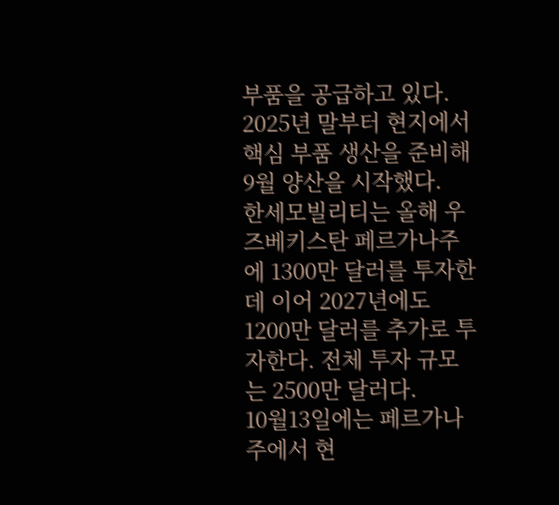부품을 공급하고 있다. 2025년 말부터 현지에서 핵심 부품 생산을 준비해 9월 양산을 시작했다.
한세모빌리티는 올해 우즈베키스탄 페르가나주에 1300만 달러를 투자한 데 이어 2027년에도 1200만 달러를 추가로 투자한다. 전체 투자 규모는 2500만 달러다.
10월13일에는 페르가나주에서 현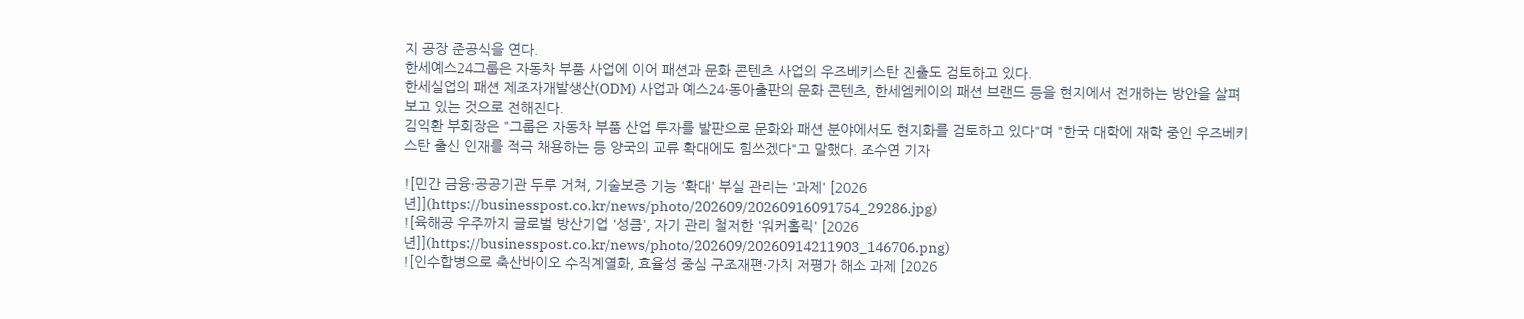지 공장 준공식을 연다.
한세예스24그룹은 자동차 부품 사업에 이어 패션과 문화 콘텐츠 사업의 우즈베키스탄 진출도 검토하고 있다.
한세실업의 패션 제조자개발생산(ODM) 사업과 예스24·동아출판의 문화 콘텐츠, 한세엠케이의 패션 브랜드 등을 현지에서 전개하는 방안을 살펴보고 있는 것으로 전해진다.
김익환 부회장은 "그룹은 자동차 부품 산업 투자를 발판으로 문화와 패션 분야에서도 현지화를 검토하고 있다"며 "한국 대학에 재학 중인 우즈베키스탄 출신 인재를 적극 채용하는 등 양국의 교류 확대에도 힘쓰겠다"고 말했다. 조수연 기자

![민간 금융·공공기관 두루 거쳐, 기술보증 기능 '확대' 부실 관리는 '과제' [2026년]](https://businesspost.co.kr/news/photo/202609/20260916091754_29286.jpg)
![육해공 우주까지 글로벌 방산기업 '성큼', 자기 관리 철저한 '워커홀릭' [2026년]](https://businesspost.co.kr/news/photo/202609/20260914211903_146706.png)
![인수합병으로 축산바이오 수직계열화, 효율성 중심 구조재편·가치 저평가 해소 과제 [2026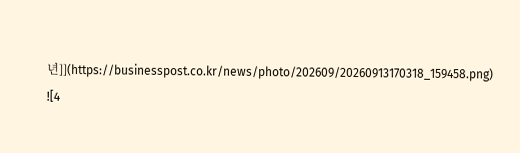년]](https://businesspost.co.kr/news/photo/202609/20260913170318_159458.png)
![4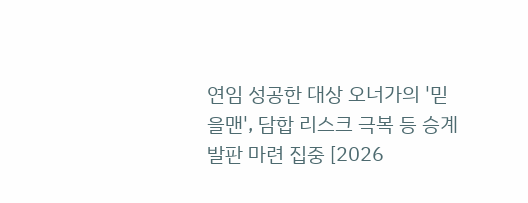연임 성공한 대상 오너가의 '믿을맨', 담합 리스크 극복 등 승계 발판 마련 집중 [2026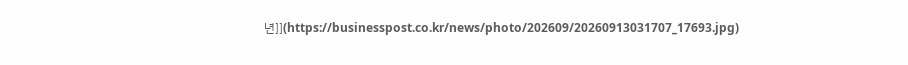년]](https://businesspost.co.kr/news/photo/202609/20260913031707_17693.jpg)